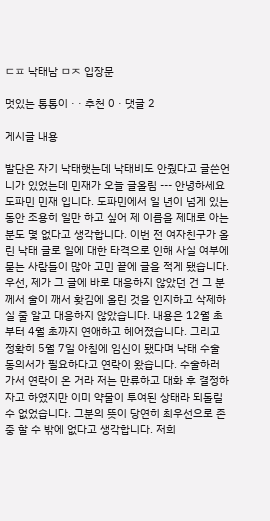ㄷㅍ 낙태남 ㅁㅈ 입장문

멋있는 통통이 · · 추천 0 · 댓글 2

게시글 내용

발단은 자기 낙태햇는데 낙태비도 안줬다고 글쓴언니가 있었는데 민재가 오늘 글올림 --- 안녕하세요 도파민 민재 입니다. 도파민에서 일 년이 넘게 있는 동안 조용히 일만 하고 싶어 제 이름을 제대로 아는 분도 몇 없다고 생각합니다. 이번 전 여자친구가 올린 낙태 글로 일에 대한 타격으로 인해 사실 여부에 묻는 사람들이 많아 고민 끝에 글을 적게 됐습니다. 우선, 제가 그 글에 바로 대응하지 않았던 건 그 분께서 술이 깨서 홧김에 올린 것을 인지하고 삭제하실 줄 알고 대응하지 않았습니다. 내용은 12월 초부터 4월 초까지 연애하고 헤어졌습니다. 그리고 정확히 5월 7일 아침에 임신이 됐다며 낙태 수술 동의서가 필요하다고 연락이 왔습니다. 수술하러 가서 연락이 온 거라 저는 만류하고 대화 후 결정하자고 하였지만 이미 약물이 투여된 상태라 되돌릴 수 없었습니다. 그분의 뜻이 당연히 최우선으로 존중 할 수 밖에 없다고 생각합니다. 저희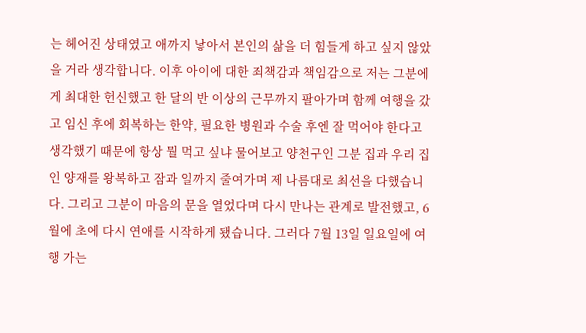는 헤어진 상태였고 애까지 낳아서 본인의 삶을 더 힘들게 하고 싶지 않았을 거라 생각합니다. 이후 아이에 대한 죄책감과 책임감으로 저는 그분에게 최대한 헌신했고 한 달의 반 이상의 근무까지 팔아가며 함께 여행을 갔고 임신 후에 회복하는 한약, 필요한 병원과 수술 후엔 잘 먹어야 한다고 생각했기 때문에 항상 뭘 먹고 싶냐 물어보고 양천구인 그분 집과 우리 집인 양재를 왕복하고 잠과 일까지 줄여가며 제 나름대로 최선을 다했습니다. 그리고 그분이 마음의 문을 열었다며 다시 만나는 관계로 발전했고, 6월에 초에 다시 연애를 시작하게 됐습니다. 그러다 7월 13일 일요일에 여행 가는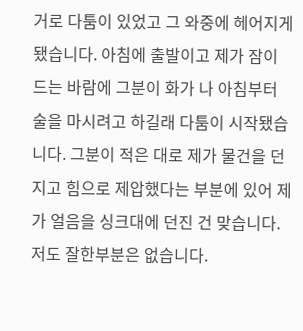거로 다툼이 있었고 그 와중에 헤어지게 됐습니다. 아침에 출발이고 제가 잠이 드는 바람에 그분이 화가 나 아침부터 술을 마시려고 하길래 다툼이 시작됐습니다. 그분이 적은 대로 제가 물건을 던지고 힘으로 제압했다는 부분에 있어 제가 얼음을 싱크대에 던진 건 맞습니다. 저도 잘한부분은 없습니다.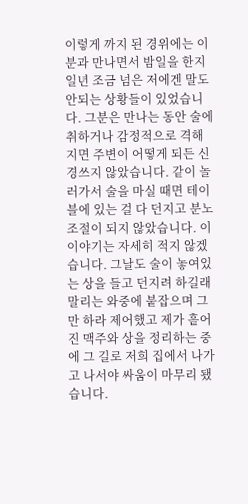이렇게 까지 된 경위에는 이분과 만나면서 밤일을 한지 일년 조금 넘은 저에겐 말도 안되는 상황들이 있었습니다. 그분은 만나는 동안 술에 취하거나 감정적으로 격해지면 주변이 어떻게 되든 신경쓰지 않았습니다. 같이 놀러가서 술을 마실 때면 테이블에 있는 걸 다 던지고 분노 조절이 되지 않았습니다. 이 이야기는 자세히 적지 않겠습니다. 그날도 술이 놓여있는 상을 들고 던지려 하길래 말리는 와중에 붙잡으며 그만 하라 제어했고 제가 흩어진 맥주와 상을 정리하는 중에 그 길로 저희 집에서 나가고 나서야 싸움이 마무리 됐습니다.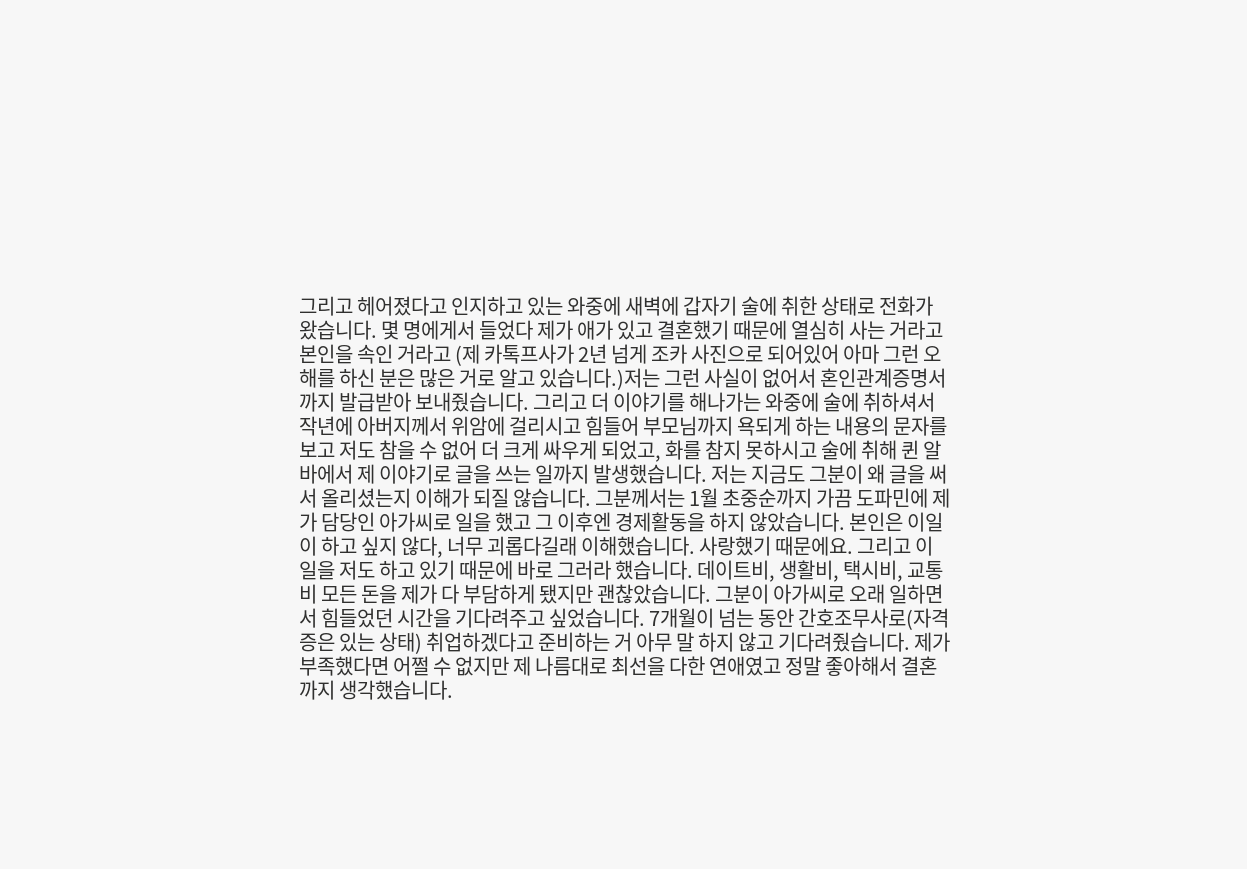그리고 헤어졌다고 인지하고 있는 와중에 새벽에 갑자기 술에 취한 상태로 전화가 왔습니다. 몇 명에게서 들었다 제가 애가 있고 결혼했기 때문에 열심히 사는 거라고 본인을 속인 거라고 (제 카톡프사가 2년 넘게 조카 사진으로 되어있어 아마 그런 오해를 하신 분은 많은 거로 알고 있습니다.)저는 그런 사실이 없어서 혼인관계증명서까지 발급받아 보내줬습니다. 그리고 더 이야기를 해나가는 와중에 술에 취하셔서 작년에 아버지께서 위암에 걸리시고 힘들어 부모님까지 욕되게 하는 내용의 문자를 보고 저도 참을 수 없어 더 크게 싸우게 되었고, 화를 참지 못하시고 술에 취해 퀸 알바에서 제 이야기로 글을 쓰는 일까지 발생했습니다. 저는 지금도 그분이 왜 글을 써서 올리셨는지 이해가 되질 않습니다. 그분께서는 1월 초중순까지 가끔 도파민에 제가 담당인 아가씨로 일을 했고 그 이후엔 경제활동을 하지 않았습니다. 본인은 이일이 하고 싶지 않다, 너무 괴롭다길래 이해했습니다. 사랑했기 때문에요. 그리고 이일을 저도 하고 있기 때문에 바로 그러라 했습니다. 데이트비, 생활비, 택시비, 교통비 모든 돈을 제가 다 부담하게 됐지만 괜찮았습니다. 그분이 아가씨로 오래 일하면서 힘들었던 시간을 기다려주고 싶었습니다. 7개월이 넘는 동안 간호조무사로(자격증은 있는 상태) 취업하겠다고 준비하는 거 아무 말 하지 않고 기다려줬습니다. 제가 부족했다면 어쩔 수 없지만 제 나름대로 최선을 다한 연애였고 정말 좋아해서 결혼까지 생각했습니다.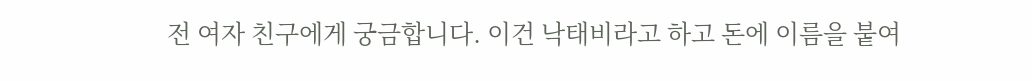전 여자 친구에게 궁금합니다. 이건 낙태비라고 하고 돈에 이름을 붙여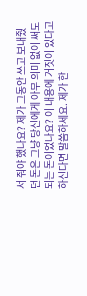서 줘야 했나요? 제가 그동안 쓰고 보내줬던 돈은 그냥 당신에게 아무 의미 없이 써도 되는 돈이었나요? 이 내용에 거짓이 있다고 하신다면 말씀하세요. 제가 한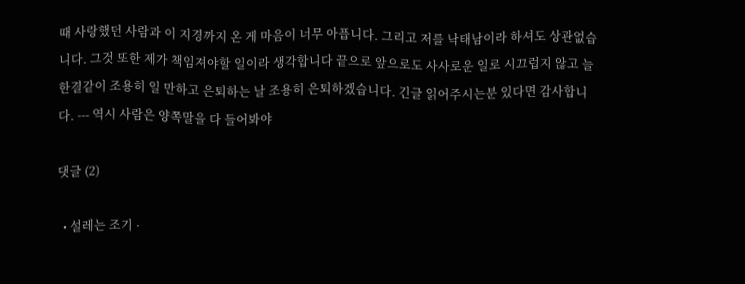때 사랑했던 사람과 이 지경까지 온 게 마음이 너무 아픕니다. 그리고 저를 낙태남이라 하셔도 상관없습니다. 그것 또한 제가 책임져야할 일이라 생각합니다 끝으로 앞으로도 사사로운 일로 시끄럽지 않고 늘 한결같이 조용히 일 만하고 은퇴하는 날 조용히 은퇴하겠습니다. 긴글 읽어주시는분 있다면 감사합니다. --- 역시 사람은 양쪽말을 다 들어봐야

댓글 (2)

  • 설레는 조기 ·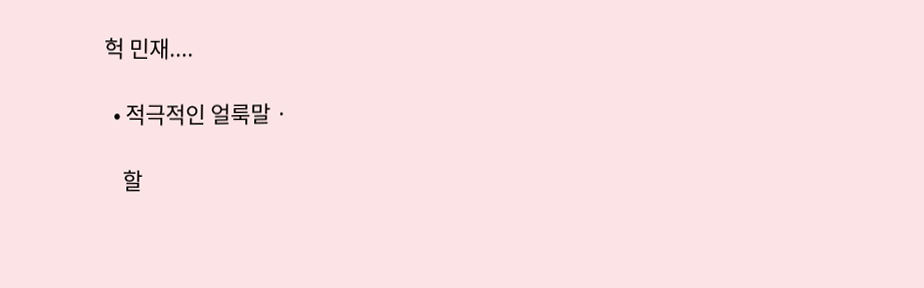헉 민재....

  • 적극적인 얼룩말 ·

    할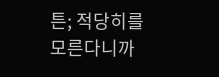튼; 적당히를 모른다니까